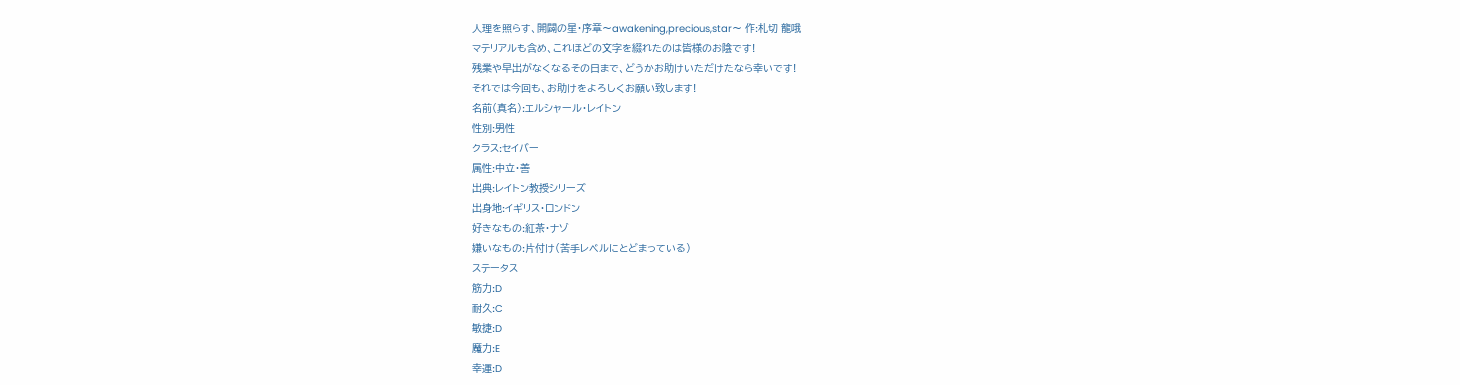人理を照らす、開闢の星・序章〜awakening,precious,star〜 作:札切 龍哦
マテリアルも含め、これほどの文字を綴れたのは皆様のお陰です!
残業や早出がなくなるその日まで、どうかお助けいただけたなら幸いです!
それでは今回も、お助けをよろしくお願い致します!
名前(真名):エルシャール・レイトン
性別:男性
クラス:セイバー
属性:中立・善
出典:レイトン教授シリーズ
出身地:イギリス・ロンドン
好きなもの:紅茶・ナゾ
嫌いなもの:片付け(苦手レベルにとどまっている)
ステータス
筋力:D
耐久:C
敏捷:D
魔力:E
幸運:D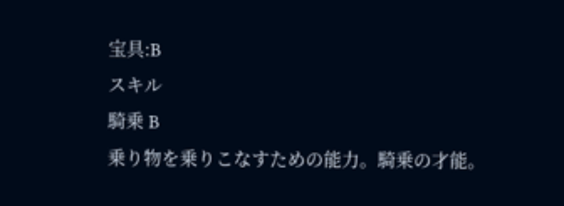宝具:B
スキル
騎乗 B
乗り物を乗りこなすための能力。騎乗の才能。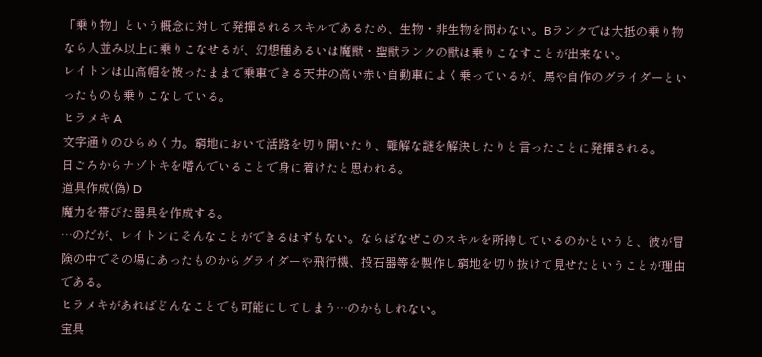「乗り物」という概念に対して発揮されるスキルであるため、生物・非生物を問わない。Bランクでは大抵の乗り物なら人並み以上に乗りこなせるが、幻想種あるいは魔獣・聖獣ランクの獣は乗りこなすことが出来ない。
レイトンは山高帽を被ったままで乗車できる天井の高い赤い自動車によく乗っているが、馬や自作のグライダーといったものも乗りこなしている。
ヒラメキ A
文字通りのひらめく力。窮地において活路を切り開いたり、難解な謎を解決したりと言ったことに発揮される。
日ごろからナゾトキを嗜んでいることで身に着けたと思われる。
道具作成(偽) D
魔力を帯びた器具を作成する。
…のだが、レイトンにそんなことができるはずもない。ならばなぜこのスキルを所持しているのかというと、彼が冒険の中でその場にあったものからグライダーや飛行機、投石器等を製作し窮地を切り抜けて見せたということが理由である。
ヒラメキがあればどんなことでも可能にしてしまう…のかもしれない。
宝具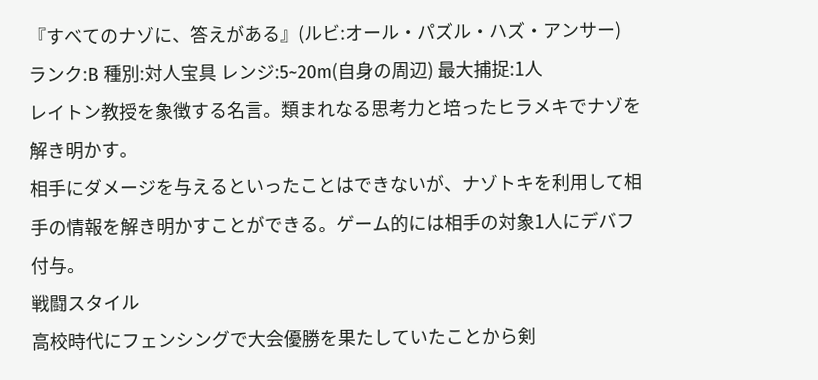『すべてのナゾに、答えがある』(ルビ:オール・パズル・ハズ・アンサー)
ランク:B 種別:対人宝具 レンジ:5~20m(自身の周辺) 最大捕捉:1人
レイトン教授を象徴する名言。類まれなる思考力と培ったヒラメキでナゾを解き明かす。
相手にダメージを与えるといったことはできないが、ナゾトキを利用して相手の情報を解き明かすことができる。ゲーム的には相手の対象1人にデバフ付与。
戦闘スタイル
高校時代にフェンシングで大会優勝を果たしていたことから剣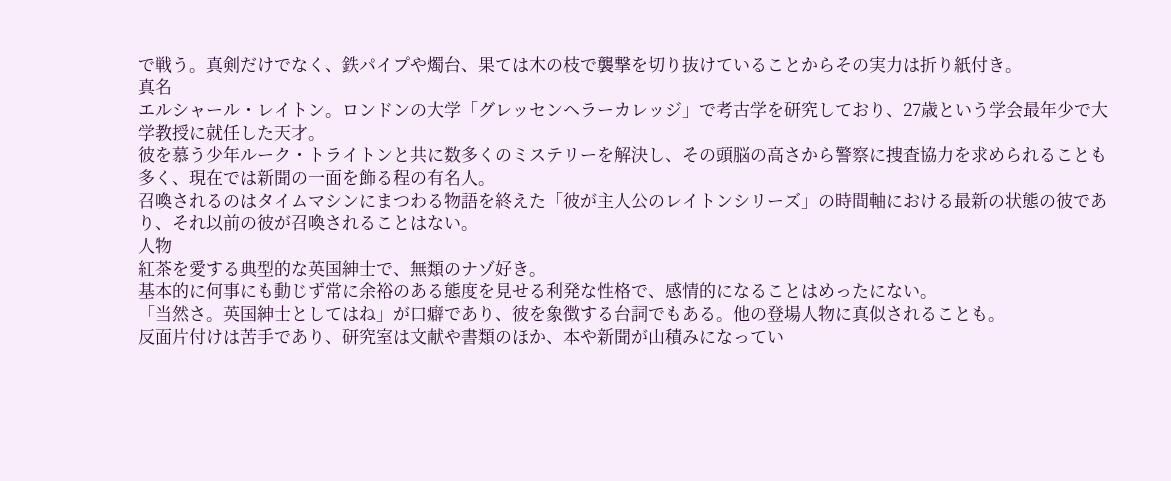で戦う。真剣だけでなく、鉄パイプや燭台、果ては木の枝で襲撃を切り抜けていることからその実力は折り紙付き。
真名
エルシャール・レイトン。ロンドンの大学「グレッセンヘラーカレッジ」で考古学を研究しており、27歳という学会最年少で大学教授に就任した天才。
彼を慕う少年ルーク・トライトンと共に数多くのミステリーを解決し、その頭脳の高さから警察に捜査協力を求められることも多く、現在では新聞の一面を飾る程の有名人。
召喚されるのはタイムマシンにまつわる物語を終えた「彼が主人公のレイトンシリーズ」の時間軸における最新の状態の彼であり、それ以前の彼が召喚されることはない。
人物
紅茶を愛する典型的な英国紳士で、無類のナゾ好き。
基本的に何事にも動じず常に余裕のある態度を見せる利発な性格で、感情的になることはめったにない。
「当然さ。英国紳士としてはね」が口癖であり、彼を象徴する台詞でもある。他の登場人物に真似されることも。
反面片付けは苦手であり、研究室は文献や書類のほか、本や新聞が山積みになってい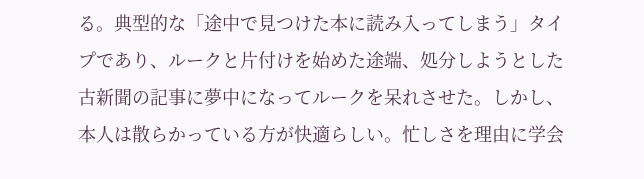る。典型的な「途中で見つけた本に読み入ってしまう」タイプであり、ルークと片付けを始めた途端、処分しようとした古新聞の記事に夢中になってルークを呆れさせた。しかし、本人は散らかっている方が快適らしい。忙しさを理由に学会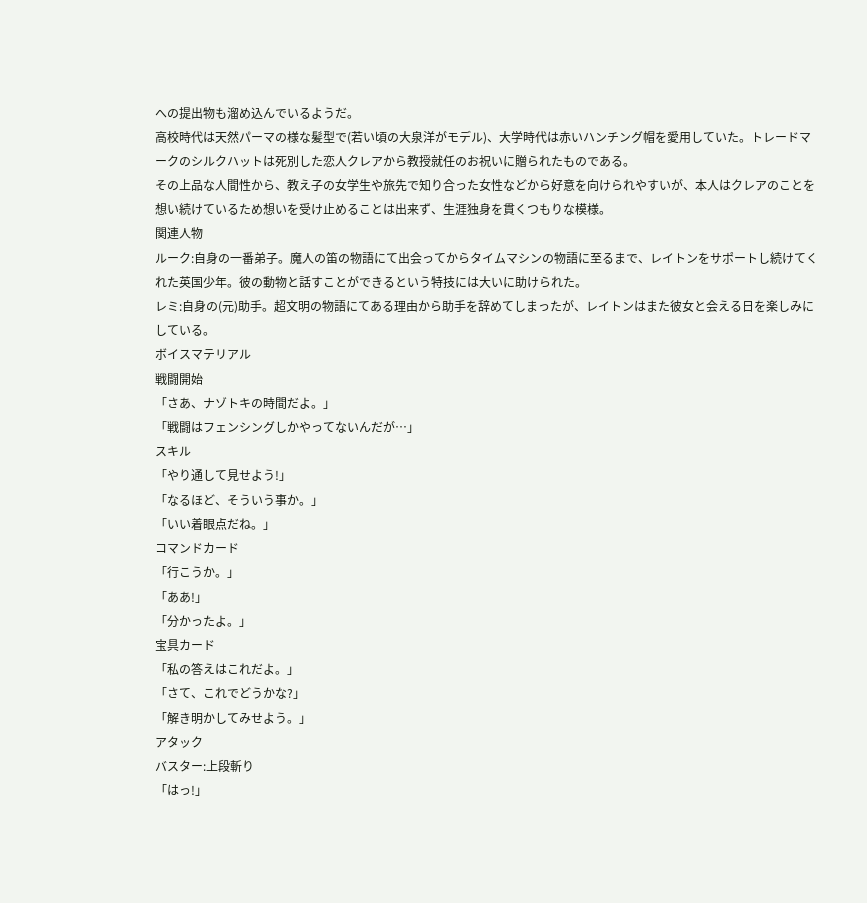への提出物も溜め込んでいるようだ。
高校時代は天然パーマの様な髪型で(若い頃の大泉洋がモデル)、大学時代は赤いハンチング帽を愛用していた。トレードマークのシルクハットは死別した恋人クレアから教授就任のお祝いに贈られたものである。
その上品な人間性から、教え子の女学生や旅先で知り合った女性などから好意を向けられやすいが、本人はクレアのことを想い続けているため想いを受け止めることは出来ず、生涯独身を貫くつもりな模様。
関連人物
ルーク:自身の一番弟子。魔人の笛の物語にて出会ってからタイムマシンの物語に至るまで、レイトンをサポートし続けてくれた英国少年。彼の動物と話すことができるという特技には大いに助けられた。
レミ:自身の(元)助手。超文明の物語にてある理由から助手を辞めてしまったが、レイトンはまた彼女と会える日を楽しみにしている。
ボイスマテリアル
戦闘開始
「さあ、ナゾトキの時間だよ。」
「戦闘はフェンシングしかやってないんだが…」
スキル
「やり通して見せよう!」
「なるほど、そういう事か。」
「いい着眼点だね。」
コマンドカード
「行こうか。」
「ああ!」
「分かったよ。」
宝具カード
「私の答えはこれだよ。」
「さて、これでどうかな?」
「解き明かしてみせよう。」
アタック
バスター:上段斬り
「はっ!」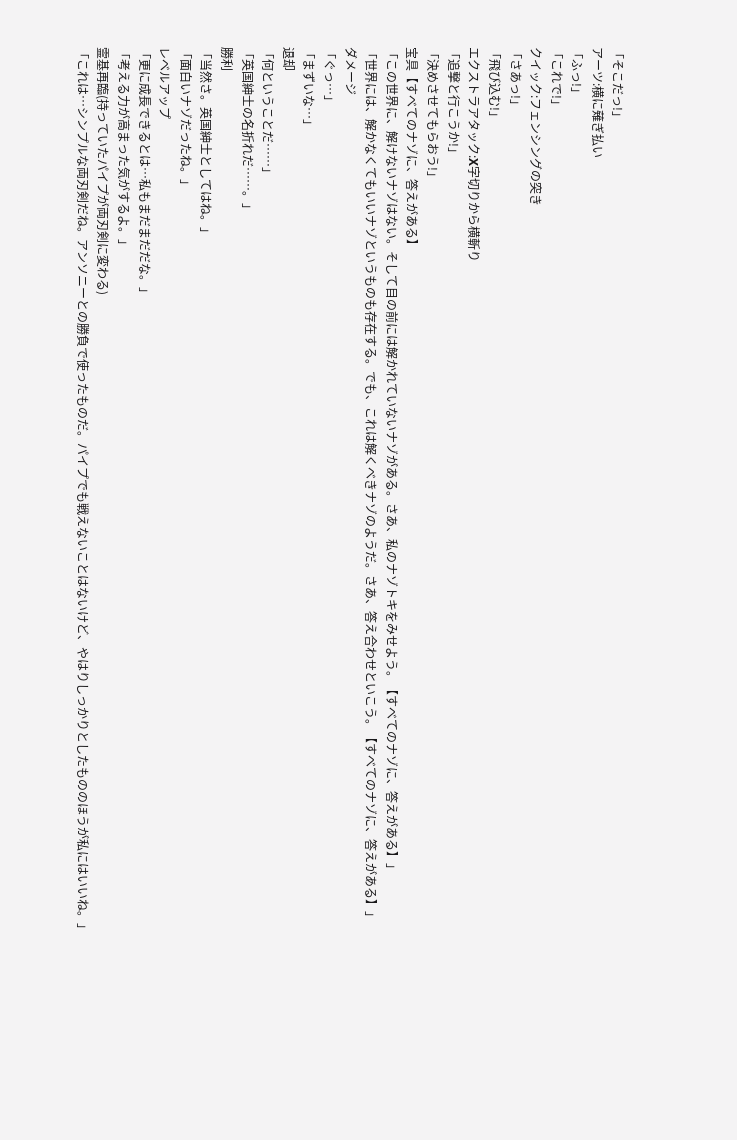「そこだっ!」
アーツ:横に薙ぎ払い
「ふっ!」
「これで!」
クイック:フェンシングの突き
「さあっ!」
「飛び込む!」
エクストラアタック:X字切りから横斬り
「追撃と行こうか!」
「決めさせてもらおう!」
宝具【すべてのナゾに、答えがある】
「この世界に、解けないナゾはない。そして目の前には解かれていないナゾがある。さあ、私のナゾトキをみせよう。【すべてのナゾに、答えがある】」
「世界には、解かなくてもいいナゾというものも存在する。でも、これは解くべきナゾのようだ。さあ、答え合わせといこう。【すべてのナゾに、答えがある】」
ダメージ
「ぐっ…」
「まずいな…」
退却
「何ということだ……」
「英国紳士の名折れだ……。」
勝利
「当然さ。英国紳士としてはね。」
「面白いナゾだったね。」
レベルアップ
「更に成長できるとは…私もまだまだだな。」
「考える力が高まった気がするよ。」
霊基再臨(持っていたパイプが両刃剣に変わる)
「これは…シンプルな両刃剣だね。アンソニーとの勝負で使ったものだ。パイプでも戦えないことはないけど、やはりしっかりとしたもののほうが私にはいいね。」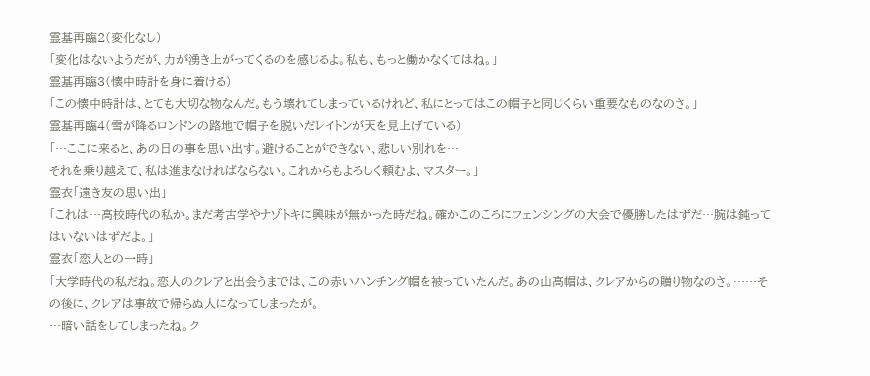霊基再臨2(変化なし)
「変化はないようだが、力が湧き上がってくるのを感じるよ。私も、もっと働かなくてはね。」
霊基再臨3(懐中時計を身に着ける)
「この懐中時計は、とても大切な物なんだ。もう壊れてしまっているけれど、私にとってはこの帽子と同じくらい重要なものなのさ。」
霊基再臨4(雪が降るロンドンの路地で帽子を脱いだレイトンが天を見上げている)
「…ここに来ると、あの日の事を思い出す。避けることができない、悲しい別れを…
それを乗り越えて、私は進まなければならない。これからもよろしく頼むよ、マスター。」
霊衣「遠き友の思い出」
「これは…高校時代の私か。まだ考古学やナゾトキに興味が無かった時だね。確かこのころにフェンシングの大会で優勝したはずだ…腕は鈍ってはいないはずだよ。」
霊衣「恋人との一時」
「大学時代の私だね。恋人のクレアと出会うまでは、この赤いハンチング帽を被っていたんだ。あの山高帽は、クレアからの贈り物なのさ。……その後に、クレアは事故で帰らぬ人になってしまったが。
…暗い話をしてしまったね。ク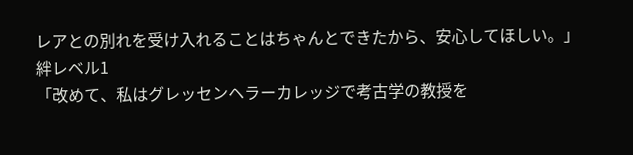レアとの別れを受け入れることはちゃんとできたから、安心してほしい。」
絆レベル1
「改めて、私はグレッセンヘラーカレッジで考古学の教授を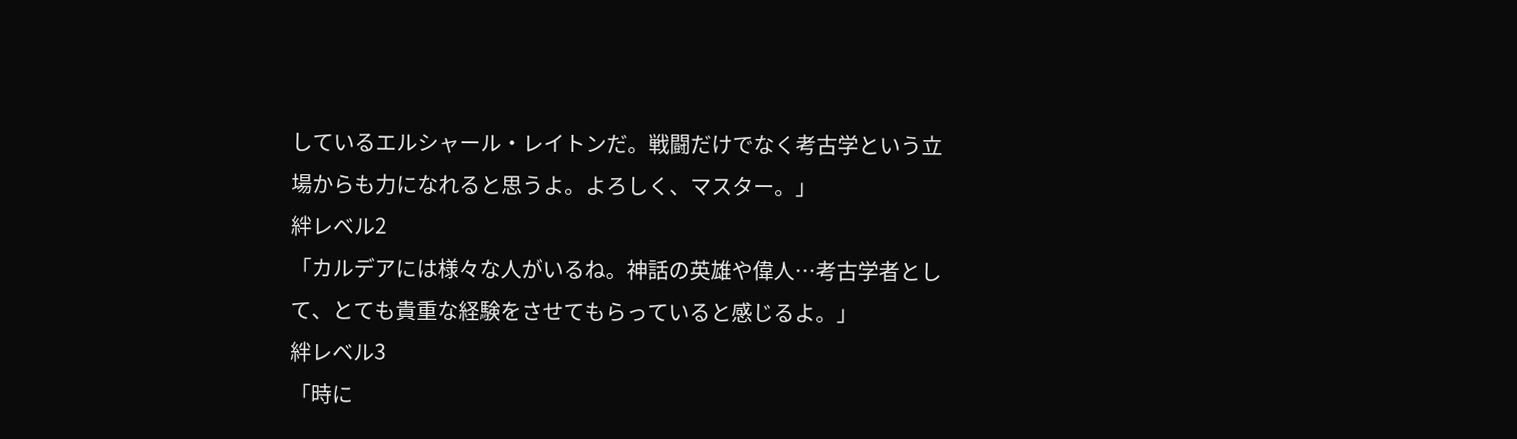しているエルシャール・レイトンだ。戦闘だけでなく考古学という立場からも力になれると思うよ。よろしく、マスター。」
絆レベル2
「カルデアには様々な人がいるね。神話の英雄や偉人…考古学者として、とても貴重な経験をさせてもらっていると感じるよ。」
絆レベル3
「時に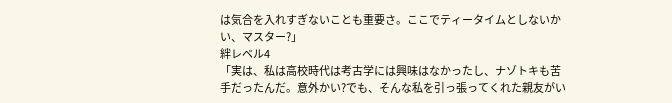は気合を入れすぎないことも重要さ。ここでティータイムとしないかい、マスター?」
絆レベル4
「実は、私は高校時代は考古学には興味はなかったし、ナゾトキも苦手だったんだ。意外かい?でも、そんな私を引っ張ってくれた親友がい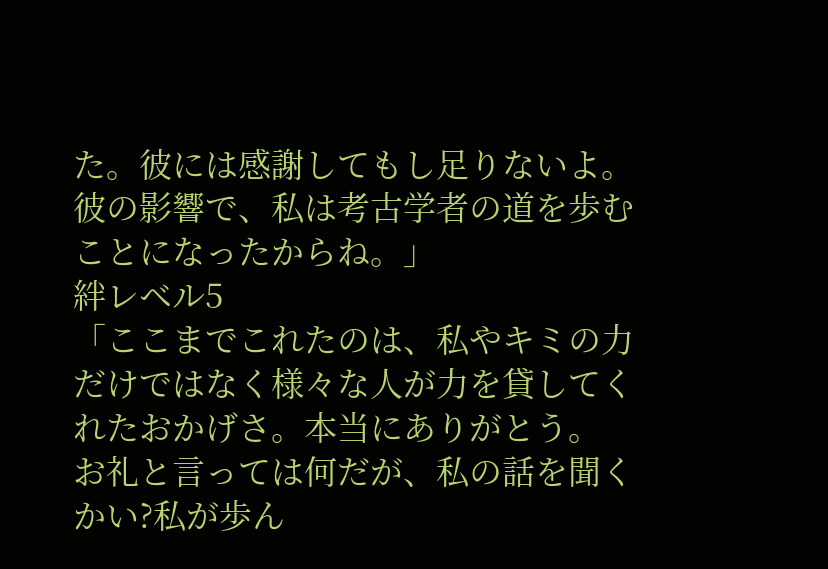た。彼には感謝してもし足りないよ。彼の影響で、私は考古学者の道を歩むことになったからね。」
絆レベル5
「ここまでこれたのは、私やキミの力だけではなく様々な人が力を貸してくれたおかげさ。本当にありがとう。
お礼と言っては何だが、私の話を聞くかい?私が歩ん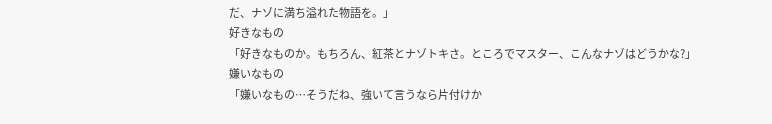だ、ナゾに満ち溢れた物語を。」
好きなもの
「好きなものか。もちろん、紅茶とナゾトキさ。ところでマスター、こんなナゾはどうかな?」
嫌いなもの
「嫌いなもの…そうだね、強いて言うなら片付けか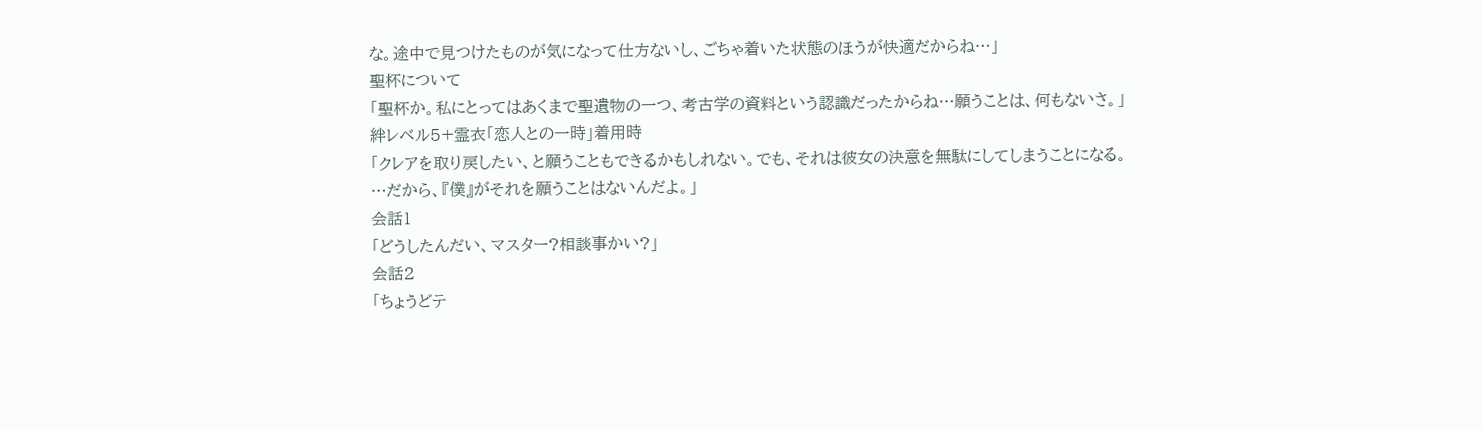な。途中で見つけたものが気になって仕方ないし、ごちゃ着いた状態のほうが快適だからね…」
聖杯について
「聖杯か。私にとってはあくまで聖遺物の一つ、考古学の資料という認識だったからね…願うことは、何もないさ。」
絆レベル5+霊衣「恋人との一時」着用時
「クレアを取り戻したい、と願うこともできるかもしれない。でも、それは彼女の決意を無駄にしてしまうことになる。
…だから、『僕』がそれを願うことはないんだよ。」
会話1
「どうしたんだい、マスター?相談事かい?」
会話2
「ちょうどテ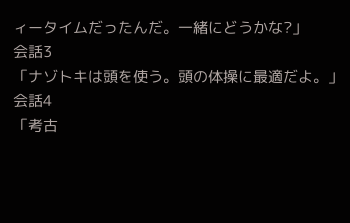ィータイムだったんだ。一緒にどうかな?」
会話3
「ナゾトキは頭を使う。頭の体操に最適だよ。」
会話4
「考古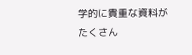学的に貴重な資料がたくさん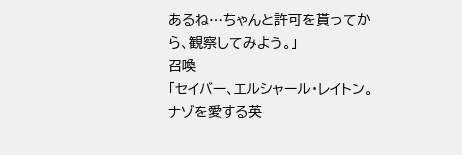あるね…ちゃんと許可を貰ってから、観察してみよう。」
召喚
「セイバー、エルシャール・レイトン。ナゾを愛する英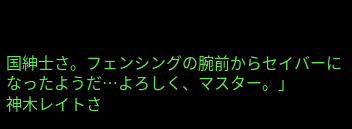国紳士さ。フェンシングの腕前からセイバーになったようだ…よろしく、マスター。」
神木レイトさ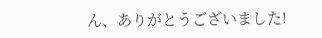ん、ありがとうございました!